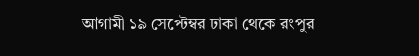আগামী ১৯ সেপ্টেম্বর ঢাকা থেকে রংপুর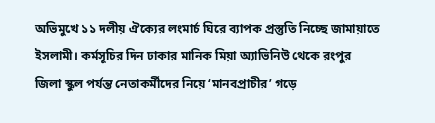অভিমুখে ১১ দলীয় ঐক্যের লংমার্চ ঘিরে ব্যাপক প্রস্তুতি নিচ্ছে জামায়াতে ইসলামী। কর্মসূচির দিন ঢাকার মানিক মিয়া অ্যাভিনিউ থেকে রংপুর জিলা স্কুল পর্যন্ত নেতাকর্মীদের নিয়ে ‘মানবপ্রাচীর’ গড়ে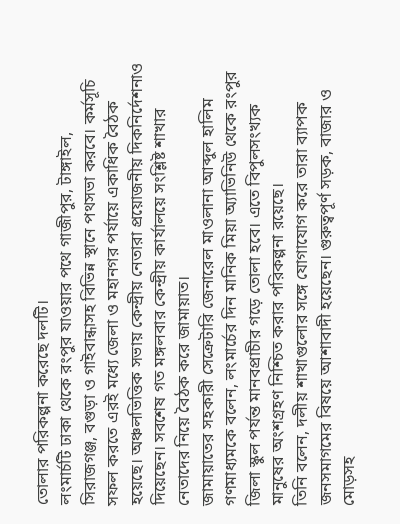তোলার পরিকল্পনা করেছে দলটি।
লংমার্চটি ঢাকা থেকে রংপুর যাওয়ার পথে গাজীপুর, টাঙ্গাইল, সিরাজগঞ্জ, বগুড়া ও গাইবান্ধাসহ বিভিন্ন স্থানে পথসভা করবে। কর্মসূচি সফল করতে এরই মধ্যে জেলা ও মহানগর পর্যায়ে একাধিক বৈঠক হয়েছে। অঞ্চলভিত্তিক সভায় কেন্দ্রীয় নেতারা প্রয়োজনীয় দিকনির্দেশনাও দিয়েছেন। সবশেষ গত মঙ্গলবার কেন্দ্রীয় কার্যালয়ে সংশ্লিষ্ট শাখার নেতাদের নিয়ে বৈঠক করে জামায়াত।
জামায়াতের সহকারী সেক্রেটারি জেনারেল মাওলানা আব্দুল হালিম গণমাধ্যমকে বলেন, লংমার্চের দিন মানিক মিয়া অ্যাভিনিউ থেকে রংপুর জিলা স্কুল পর্যন্ত মানবপ্রাচীর গড়ে তোলা হবে। এতে বিপুলসংখ্যক মানুষের অংশগ্রহণ নিশ্চিত করার পরিকল্পনা রয়েছে।
তিনি বলেন, দলীয় শাখাগুলোর সঙ্গে যোগাযোগ করে তারা ব্যাপক জনসমাগমের বিষয়ে আশাবাদী হয়েছেন। গুরুত্বপূর্ণ সড়ক, বাজার ও মোড়সহ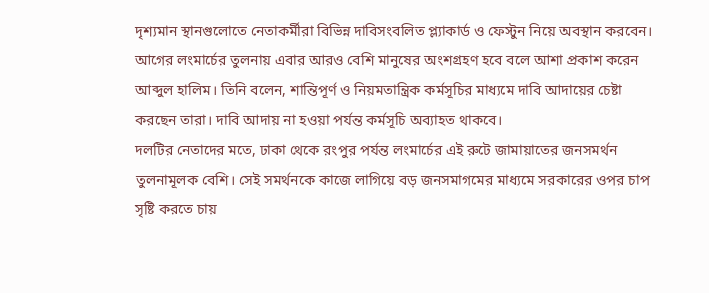দৃশ্যমান স্থানগুলোতে নেতাকর্মীরা বিভিন্ন দাবিসংবলিত প্ল্যাকার্ড ও ফেস্টুন নিয়ে অবস্থান করবেন।
আগের লংমার্চের তুলনায় এবার আরও বেশি মানুষের অংশগ্রহণ হবে বলে আশা প্রকাশ করেন আব্দুল হালিম। তিনি বলেন, শান্তিপূর্ণ ও নিয়মতান্ত্রিক কর্মসূচির মাধ্যমে দাবি আদায়ের চেষ্টা করছেন তারা। দাবি আদায় না হওয়া পর্যন্ত কর্মসূচি অব্যাহত থাকবে।
দলটির নেতাদের মতে, ঢাকা থেকে রংপুর পর্যন্ত লংমার্চের এই রুটে জামায়াতের জনসমর্থন তুলনামূলক বেশি। সেই সমর্থনকে কাজে লাগিয়ে বড় জনসমাগমের মাধ্যমে সরকারের ওপর চাপ সৃষ্টি করতে চায়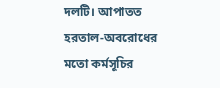দলটি। আপাতত হরতাল-অবরোধের মতো কর্মসূচির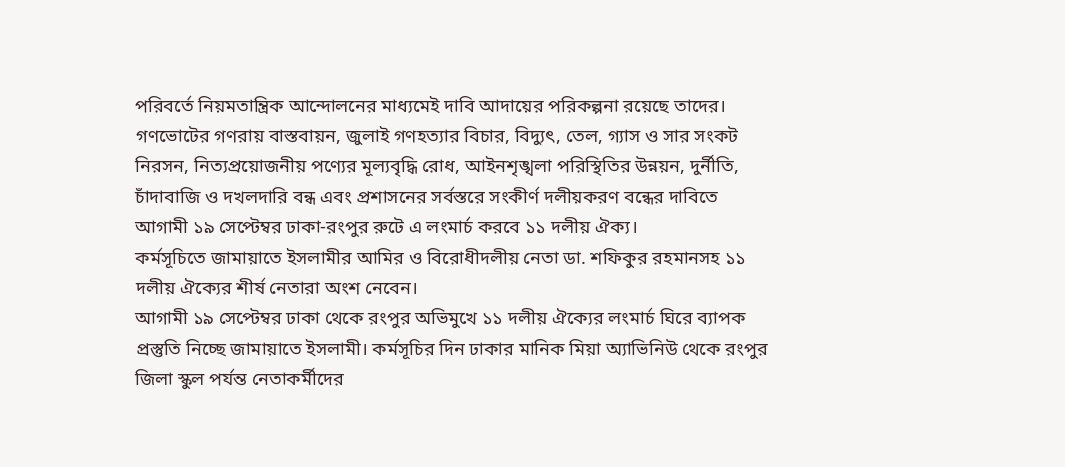পরিবর্তে নিয়মতান্ত্রিক আন্দোলনের মাধ্যমেই দাবি আদায়ের পরিকল্পনা রয়েছে তাদের।
গণভোটের গণরায় বাস্তবায়ন, জুলাই গণহত্যার বিচার, বিদ্যুৎ, তেল, গ্যাস ও সার সংকট নিরসন, নিত্যপ্রয়োজনীয় পণ্যের মূল্যবৃদ্ধি রোধ, আইনশৃঙ্খলা পরিস্থিতির উন্নয়ন, দুর্নীতি, চাঁদাবাজি ও দখলদারি বন্ধ এবং প্রশাসনের সর্বস্তরে সংকীর্ণ দলীয়করণ বন্ধের দাবিতে আগামী ১৯ সেপ্টেম্বর ঢাকা-রংপুর রুটে এ লংমার্চ করবে ১১ দলীয় ঐক্য।
কর্মসূচিতে জামায়াতে ইসলামীর আমির ও বিরোধীদলীয় নেতা ডা. শফিকুর রহমানসহ ১১ দলীয় ঐক্যের শীর্ষ নেতারা অংশ নেবেন।
আগামী ১৯ সেপ্টেম্বর ঢাকা থেকে রংপুর অভিমুখে ১১ দলীয় ঐক্যের লংমার্চ ঘিরে ব্যাপক প্রস্তুতি নিচ্ছে জামায়াতে ইসলামী। কর্মসূচির দিন ঢাকার মানিক মিয়া অ্যাভিনিউ থেকে রংপুর জিলা স্কুল পর্যন্ত নেতাকর্মীদের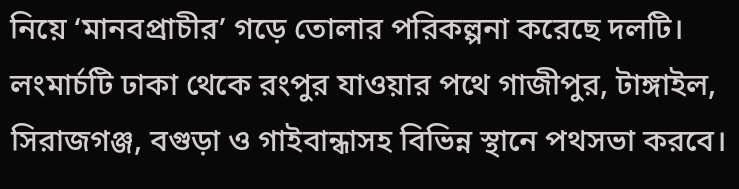নিয়ে ‘মানবপ্রাচীর’ গড়ে তোলার পরিকল্পনা করেছে দলটি।
লংমার্চটি ঢাকা থেকে রংপুর যাওয়ার পথে গাজীপুর, টাঙ্গাইল, সিরাজগঞ্জ, বগুড়া ও গাইবান্ধাসহ বিভিন্ন স্থানে পথসভা করবে।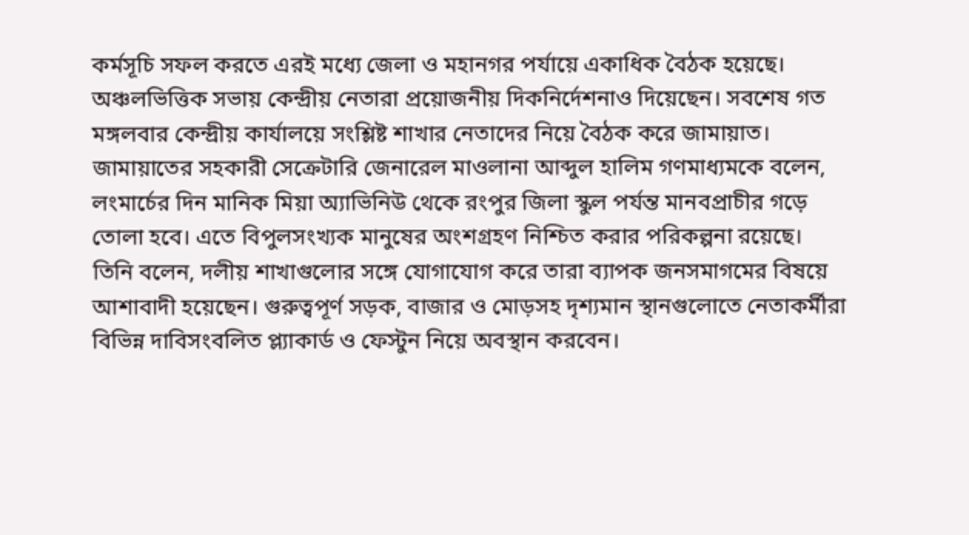কর্মসূচি সফল করতে এরই মধ্যে জেলা ও মহানগর পর্যায়ে একাধিক বৈঠক হয়েছে। অঞ্চলভিত্তিক সভায় কেন্দ্রীয় নেতারা প্রয়োজনীয় দিকনির্দেশনাও দিয়েছেন। সবশেষ গত মঙ্গলবার কেন্দ্রীয় কার্যালয়ে সংশ্লিষ্ট শাখার নেতাদের নিয়ে বৈঠক করে জামায়াত।
জামায়াতের সহকারী সেক্রেটারি জেনারেল মাওলানা আব্দুল হালিম গণমাধ্যমকে বলেন, লংমার্চের দিন মানিক মিয়া অ্যাভিনিউ থেকে রংপুর জিলা স্কুল পর্যন্ত মানবপ্রাচীর গড়ে তোলা হবে। এতে বিপুলসংখ্যক মানুষের অংশগ্রহণ নিশ্চিত করার পরিকল্পনা রয়েছে।
তিনি বলেন, দলীয় শাখাগুলোর সঙ্গে যোগাযোগ করে তারা ব্যাপক জনসমাগমের বিষয়ে আশাবাদী হয়েছেন। গুরুত্বপূর্ণ সড়ক, বাজার ও মোড়সহ দৃশ্যমান স্থানগুলোতে নেতাকর্মীরা বিভিন্ন দাবিসংবলিত প্ল্যাকার্ড ও ফেস্টুন নিয়ে অবস্থান করবেন।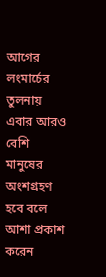আগের লংমার্চের তুলনায় এবার আরও বেশি মানুষের অংশগ্রহণ হবে বলে আশা প্রকাশ করেন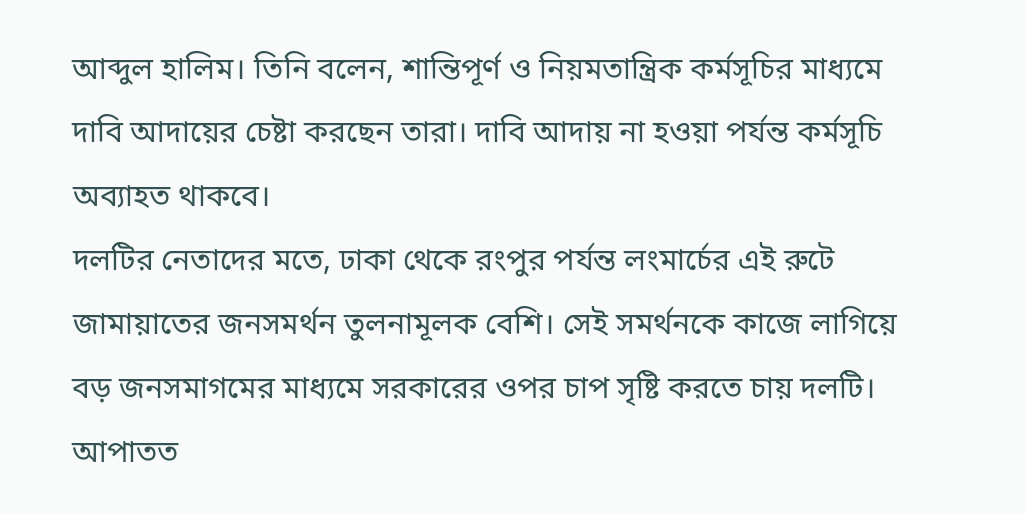আব্দুল হালিম। তিনি বলেন, শান্তিপূর্ণ ও নিয়মতান্ত্রিক কর্মসূচির মাধ্যমে দাবি আদায়ের চেষ্টা করছেন তারা। দাবি আদায় না হওয়া পর্যন্ত কর্মসূচি অব্যাহত থাকবে।
দলটির নেতাদের মতে, ঢাকা থেকে রংপুর পর্যন্ত লংমার্চের এই রুটে জামায়াতের জনসমর্থন তুলনামূলক বেশি। সেই সমর্থনকে কাজে লাগিয়ে বড় জনসমাগমের মাধ্যমে সরকারের ওপর চাপ সৃষ্টি করতে চায় দলটি। আপাতত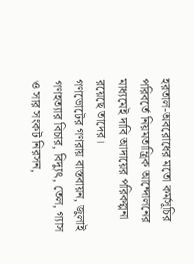হরতাল-অবরোধের মতো কর্মসূচির পরিবর্তে নিয়মতান্ত্রিক আন্দোলনের মাধ্যমেই দাবি আদায়ের পরিকল্পনা রয়েছে তাদের।
গণভোটের গণরায় বাস্তবায়ন, জুলাই গণহত্যার বিচার, বিদ্যুৎ, তেল, গ্যাস ও সার সংকট নিরসন,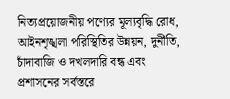নিত্যপ্রয়োজনীয় পণ্যের মূল্যবৃদ্ধি রোধ, আইনশৃঙ্খলা পরিস্থিতির উন্নয়ন, দুর্নীতি, চাঁদাবাজি ও দখলদারি বন্ধ এবং প্রশাসনের সর্বস্তরে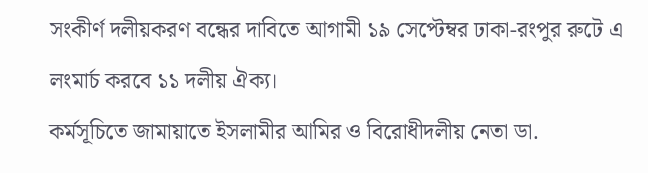সংকীর্ণ দলীয়করণ বন্ধের দাবিতে আগামী ১৯ সেপ্টেম্বর ঢাকা-রংপুর রুটে এ লংমার্চ করবে ১১ দলীয় ঐক্য।
কর্মসূচিতে জামায়াতে ইসলামীর আমির ও বিরোধীদলীয় নেতা ডা.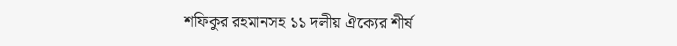শফিকুর রহমানসহ ১১ দলীয় ঐক্যের শীর্ষ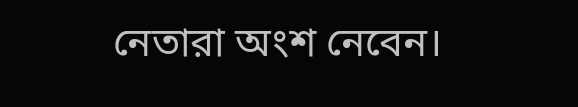নেতারা অংশ নেবেন।